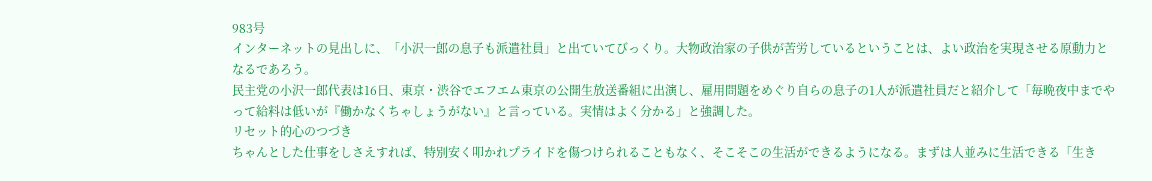983号
インターネットの見出しに、「小沢一郎の息子も派遣社員」と出ていてびっくり。大物政治家の子供が苦労しているということは、よい政治を実現させる原動力となるであろう。
民主党の小沢一郎代表は16日、東京・渋谷でエフエム東京の公開生放送番組に出演し、雇用問題をめぐり自らの息子の1人が派遣社員だと紹介して「毎晩夜中までやって給料は低いが『働かなくちゃしょうがない』と言っている。実情はよく分かる」と強調した。
リセット的心のつづき
ちゃんとした仕事をしさえすれば、特別安く叩かれプライドを傷つけられることもなく、そこそこの生活ができるようになる。まずは人並みに生活できる「生き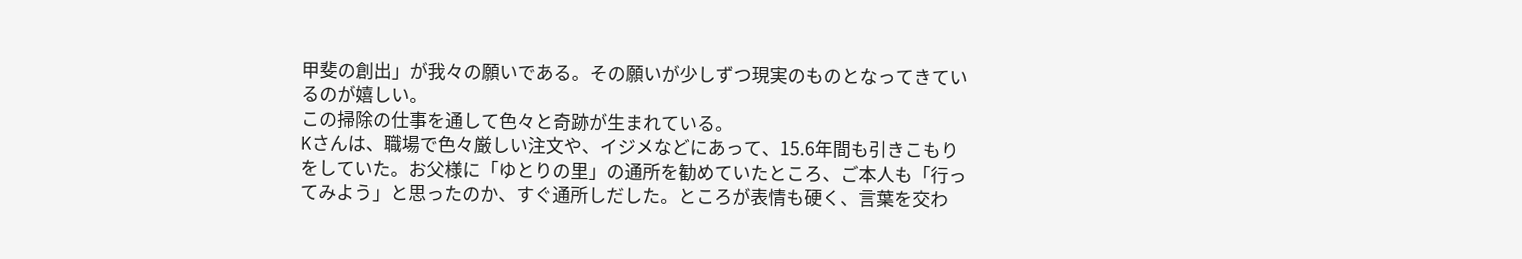甲斐の創出」が我々の願いである。その願いが少しずつ現実のものとなってきているのが嬉しい。
この掃除の仕事を通して色々と奇跡が生まれている。
Kさんは、職場で色々厳しい注文や、イジメなどにあって、15.6年間も引きこもりをしていた。お父様に「ゆとりの里」の通所を勧めていたところ、ご本人も「行ってみよう」と思ったのか、すぐ通所しだした。ところが表情も硬く、言葉を交わ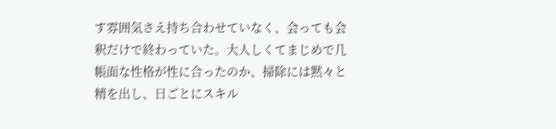す雰囲気さえ持ち合わせていなく、会っても会釈だけで終わっていた。大人しくてまじめで几帳面な性格が性に合ったのか、掃除には黙々と精を出し、日ごとにスキル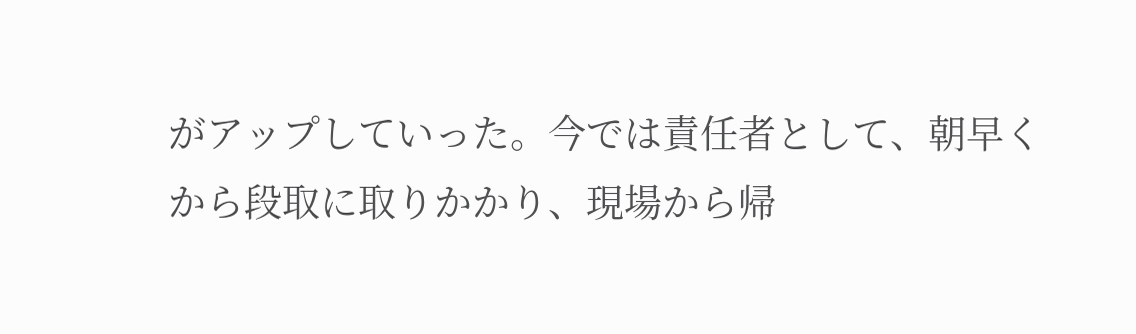がアップしていった。今では責任者として、朝早くから段取に取りかかり、現場から帰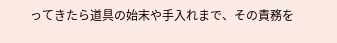ってきたら道具の始末や手入れまで、その責務を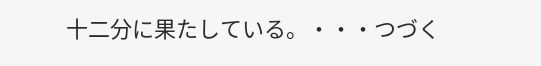十二分に果たしている。・・・つづく